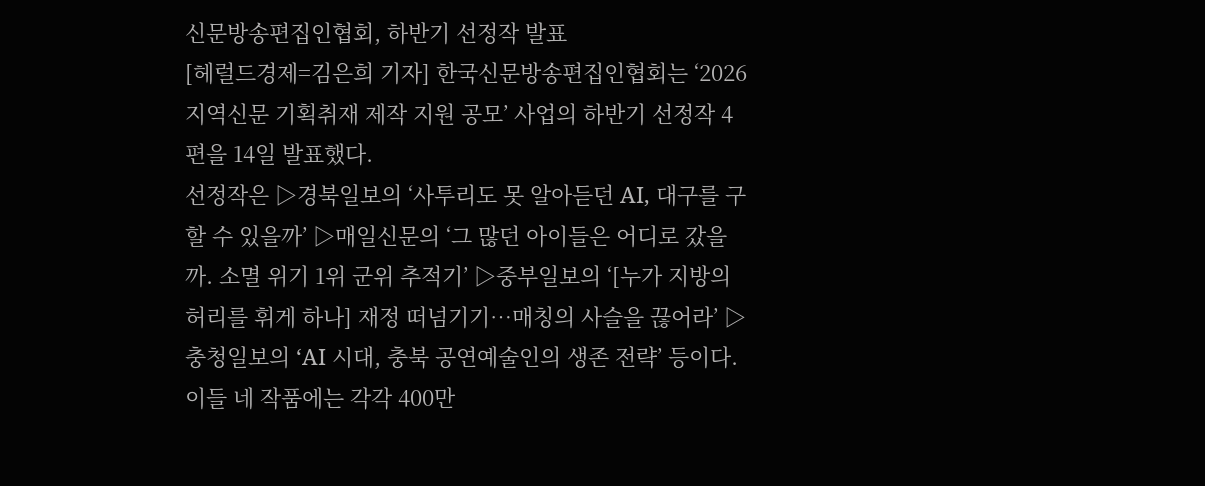신문방송편집인협회, 하반기 선정작 발표
[헤럴드경제=김은희 기자] 한국신문방송편집인협회는 ‘2026 지역신문 기획취재 제작 지원 공모’ 사업의 하반기 선정작 4편을 14일 발표했다.
선정작은 ▷경북일보의 ‘사투리도 못 알아듣던 AI, 대구를 구할 수 있을까’ ▷매일신문의 ‘그 많던 아이들은 어디로 갔을까. 소멸 위기 1위 군위 추적기’ ▷중부일보의 ‘[누가 지방의 허리를 휘게 하나] 재정 떠넘기기…매칭의 사슬을 끊어라’ ▷충청일보의 ‘AI 시대, 충북 공연예술인의 생존 전략’ 등이다.
이들 네 작품에는 각각 400만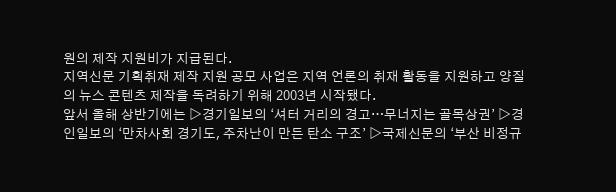원의 제작 지원비가 지급된다.
지역신문 기획취재 제작 지원 공모 사업은 지역 언론의 취재 활동을 지원하고 양질의 뉴스 콘텐츠 제작을 독려하기 위해 2003년 시작됐다.
앞서 올해 상반기에는 ▷경기일보의 ‘셔터 거리의 경고…무너지는 골목상권’ ▷경인일보의 ‘만차사회 경기도, 주차난이 만든 탄소 구조’ ▷국제신문의 ‘부산 비정규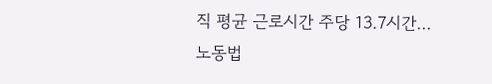직 평균 근로시간 주당 13.7시간…노동법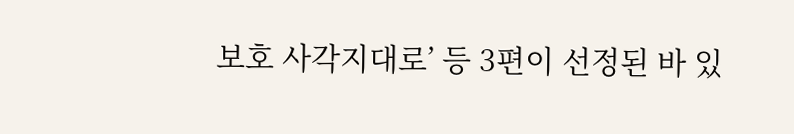보호 사각지대로’ 등 3편이 선정된 바 있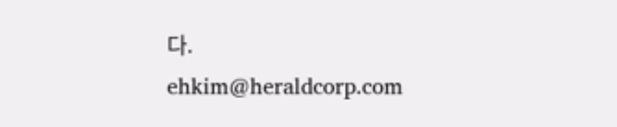다.
ehkim@heraldcorp.com